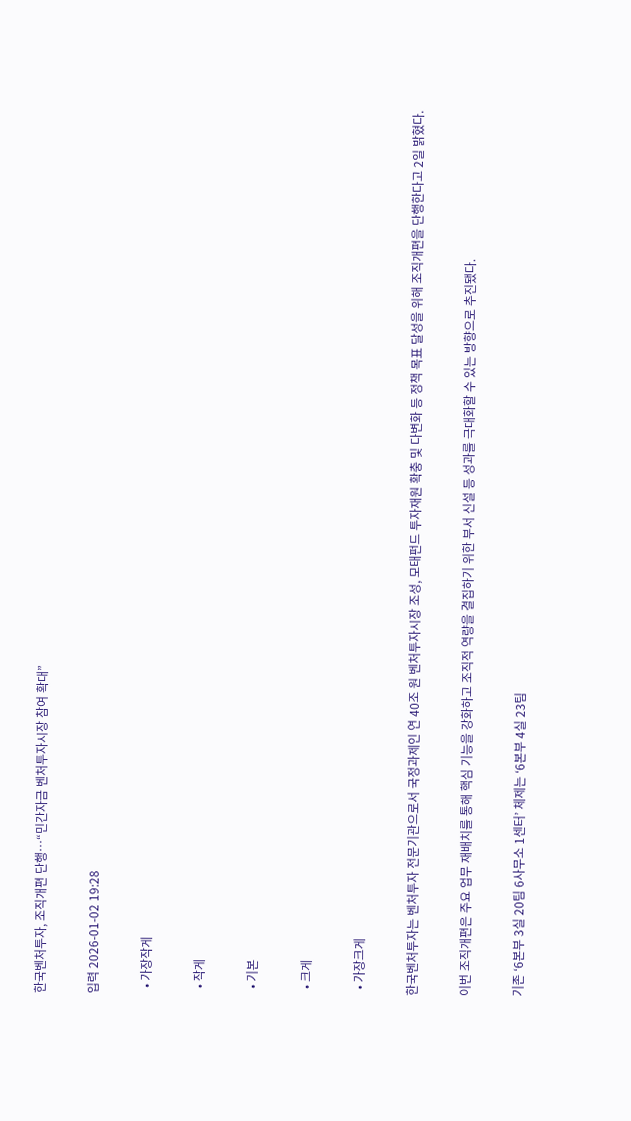한국벤처투자, 조직개편 단행…“민간자금 벤처투자시장 참여 확대”

입력 2026-01-02 19:28

  • 가장작게

  • 작게

  • 기본

  • 크게

  • 가장크게

한국벤처투자는 벤처투자 전문기관으로서 국정과제인 연 40조 원 벤처투자시장 조성, 모태펀드 투자재원 확충 및 다변화 등 정책 목표 달성을 위해 조직개편을 단행한다고 2일 밝혔다.

이번 조직개편은 주요 업무 재배치를 통해 핵심 기능을 강화하고 조직적 역량을 결집하기 위한 부서 신설 등 성과를 극대화할 수 있는 방향으로 추진됐다.

기존 ‘6본부 3실 20팀 6사무소 1센터’ 체제는 ‘6본부 4실 23팀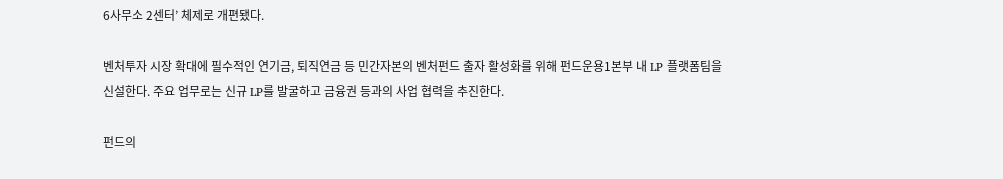6사무소 2센터’ 체제로 개편됐다.

벤처투자 시장 확대에 필수적인 연기금, 퇴직연금 등 민간자본의 벤처펀드 출자 활성화를 위해 펀드운용1본부 내 LP 플랫폼팀을 신설한다. 주요 업무로는 신규 LP를 발굴하고 금융권 등과의 사업 협력을 추진한다.

펀드의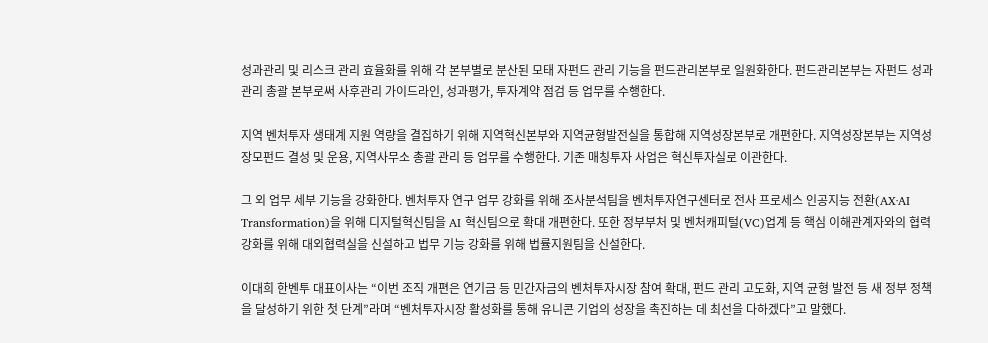성과관리 및 리스크 관리 효율화를 위해 각 본부별로 분산된 모태 자펀드 관리 기능을 펀드관리본부로 일원화한다. 펀드관리본부는 자펀드 성과관리 총괄 본부로써 사후관리 가이드라인, 성과평가, 투자계약 점검 등 업무를 수행한다.

지역 벤처투자 생태계 지원 역량을 결집하기 위해 지역혁신본부와 지역균형발전실을 통합해 지역성장본부로 개편한다. 지역성장본부는 지역성장모펀드 결성 및 운용, 지역사무소 총괄 관리 등 업무를 수행한다. 기존 매칭투자 사업은 혁신투자실로 이관한다.

그 외 업무 세부 기능을 강화한다. 벤처투자 연구 업무 강화를 위해 조사분석팀을 벤처투자연구센터로 전사 프로세스 인공지능 전환(AX·AI Transformation)을 위해 디지털혁신팀을 AI 혁신팀으로 확대 개편한다. 또한 정부부처 및 벤처캐피털(VC)업계 등 핵심 이해관계자와의 협력 강화를 위해 대외협력실을 신설하고 법무 기능 강화를 위해 법률지원팀을 신설한다.

이대희 한벤투 대표이사는 “이번 조직 개편은 연기금 등 민간자금의 벤처투자시장 참여 확대, 펀드 관리 고도화, 지역 균형 발전 등 새 정부 정책을 달성하기 위한 첫 단계”라며 “벤처투자시장 활성화를 통해 유니콘 기업의 성장을 촉진하는 데 최선을 다하겠다”고 말했다.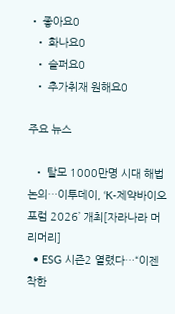• 좋아요0
  • 화나요0
  • 슬퍼요0
  • 추가취재 원해요0

주요 뉴스

  • 탈모 1000만명 시대 해법 논의…이투데이, ‘K-제약바이오포럼 2026’ 개최[자라나라 머리머리]
  • ESG 시즌2 열렸다…“이젠 착한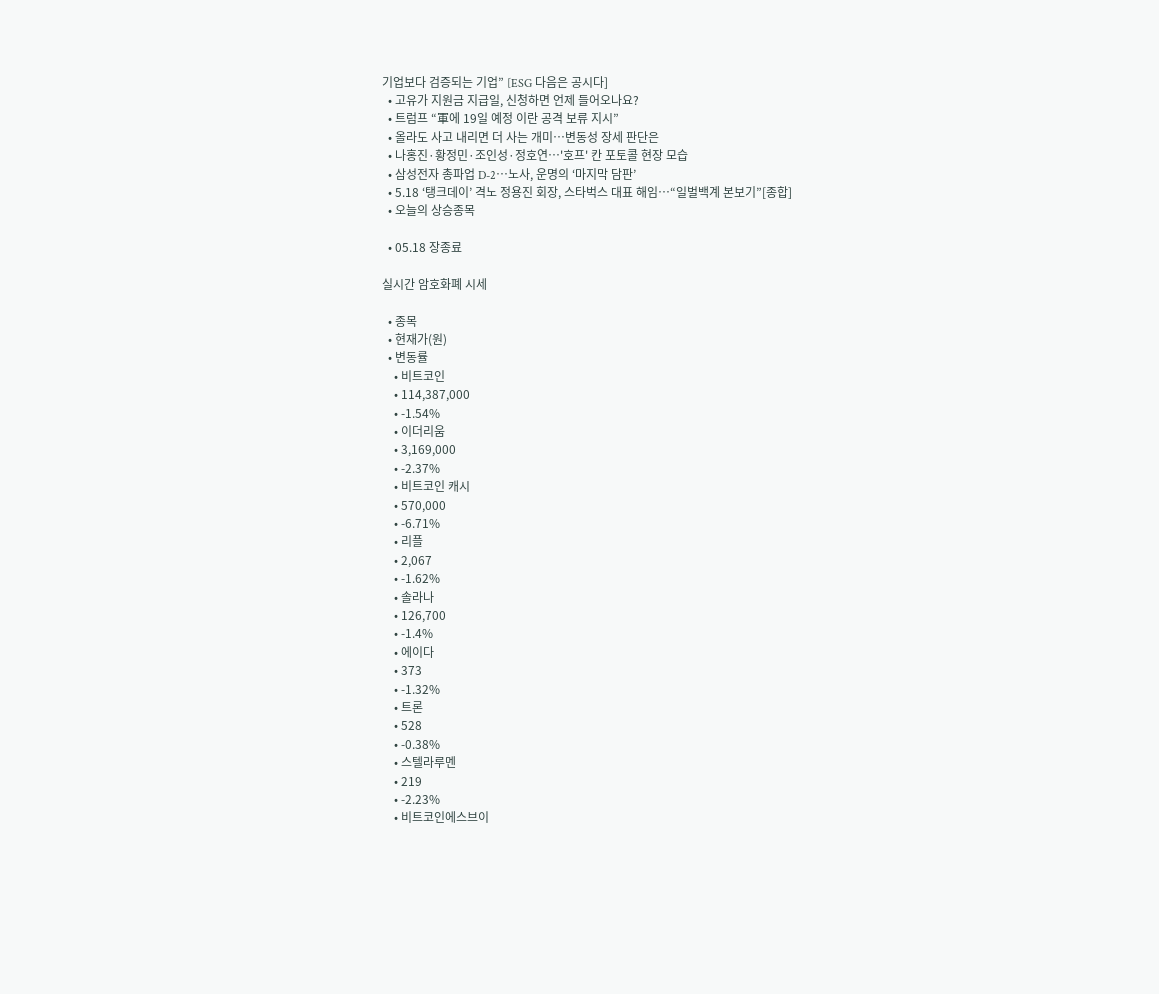기업보다 검증되는 기업” [ESG 다음은 공시다]
  • 고유가 지원금 지급일, 신청하면 언제 들어오나요?
  • 트럼프 “軍에 19일 예정 이란 공격 보류 지시”
  • 올라도 사고 내리면 더 사는 개미…변동성 장세 판단은
  • 나홍진·황정민·조인성·정호연…'호프' 칸 포토콜 현장 모습
  • 삼성전자 총파업 D-2⋯노사, 운명의 ‘마지막 담판’
  • 5.18 ‘탱크데이’ 격노 정용진 회장, 스타벅스 대표 해임…“일벌백계 본보기”[종합]
  • 오늘의 상승종목

  • 05.18 장종료

실시간 암호화폐 시세

  • 종목
  • 현재가(원)
  • 변동률
    • 비트코인
    • 114,387,000
    • -1.54%
    • 이더리움
    • 3,169,000
    • -2.37%
    • 비트코인 캐시
    • 570,000
    • -6.71%
    • 리플
    • 2,067
    • -1.62%
    • 솔라나
    • 126,700
    • -1.4%
    • 에이다
    • 373
    • -1.32%
    • 트론
    • 528
    • -0.38%
    • 스텔라루멘
    • 219
    • -2.23%
    • 비트코인에스브이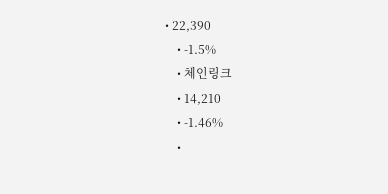• 22,390
    • -1.5%
    • 체인링크
    • 14,210
    • -1.46%
    •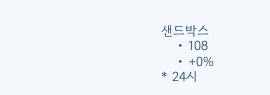샌드박스
    • 108
    • +0%
* 24시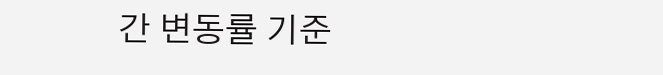간 변동률 기준